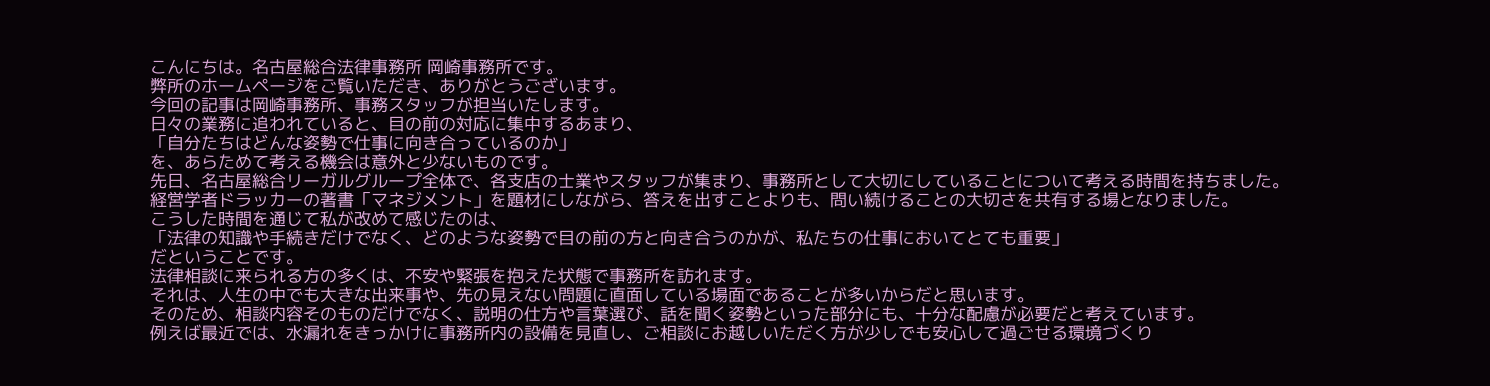こんにちは。名古屋総合法律事務所 岡崎事務所です。
弊所のホームページをご覧いただき、ありがとうございます。
今回の記事は岡崎事務所、事務スタッフが担当いたします。
日々の業務に追われていると、目の前の対応に集中するあまり、
「自分たちはどんな姿勢で仕事に向き合っているのか」
を、あらためて考える機会は意外と少ないものです。
先日、名古屋総合リーガルグループ全体で、各支店の士業やスタッフが集まり、事務所として大切にしていることについて考える時間を持ちました。
経営学者ドラッカーの著書「マネジメント」を題材にしながら、答えを出すことよりも、問い続けることの大切さを共有する場となりました。
こうした時間を通じて私が改めて感じたのは、
「法律の知識や手続きだけでなく、どのような姿勢で目の前の方と向き合うのかが、私たちの仕事においてとても重要」
だということです。
法律相談に来られる方の多くは、不安や緊張を抱えた状態で事務所を訪れます。
それは、人生の中でも大きな出来事や、先の見えない問題に直面している場面であることが多いからだと思います。
そのため、相談内容そのものだけでなく、説明の仕方や言葉選び、話を聞く姿勢といった部分にも、十分な配慮が必要だと考えています。
例えば最近では、水漏れをきっかけに事務所内の設備を見直し、ご相談にお越しいただく方が少しでも安心して過ごせる環境づくり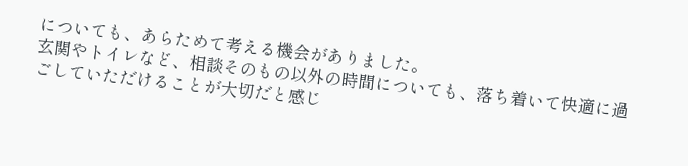についても、あらためて考える機会がありました。
玄関やトイレなど、相談そのもの以外の時間についても、落ち着いて快適に過ごしていただけることが大切だと感じ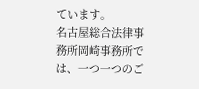ています。
名古屋総合法律事務所岡崎事務所では、一つ一つのご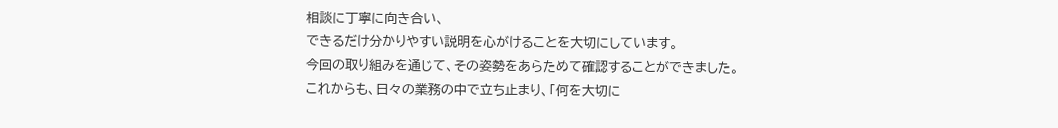相談に丁寧に向き合い、
できるだけ分かりやすい説明を心がけることを大切にしています。
今回の取り組みを通じて、その姿勢をあらためて確認することができました。
これからも、日々の業務の中で立ち止まり、「何を大切に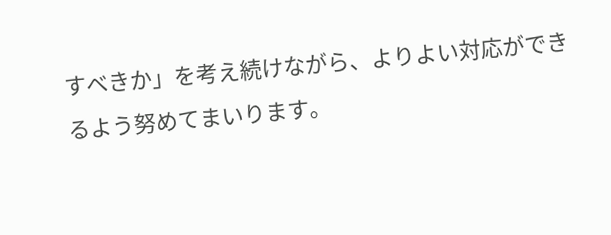すべきか」を考え続けながら、よりよい対応ができるよう努めてまいります。